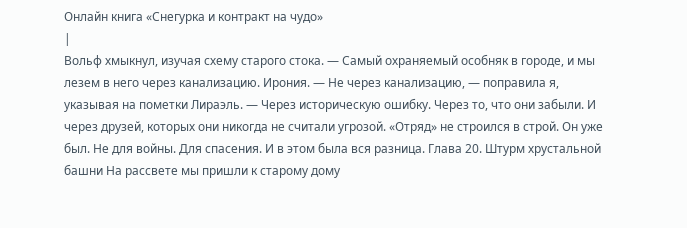Онлайн книга «Снегурка и контракт на чудо»
|
Вольф хмыкнул, изучая схему старого стока. — Самый охраняемый особняк в городе, и мы лезем в него через канализацию. Ирония. — Не через канализацию, — поправила я, указывая на пометки Лираэль. — Через историческую ошибку. Через то, что они забыли. И через друзей, которых они никогда не считали угрозой. «Отряд» не строился в строй. Он уже был. Не для войны. Для спасения. И в этом была вся разница. Глава 20. Штурм хрустальной башни На рассвете мы пришли к старому дому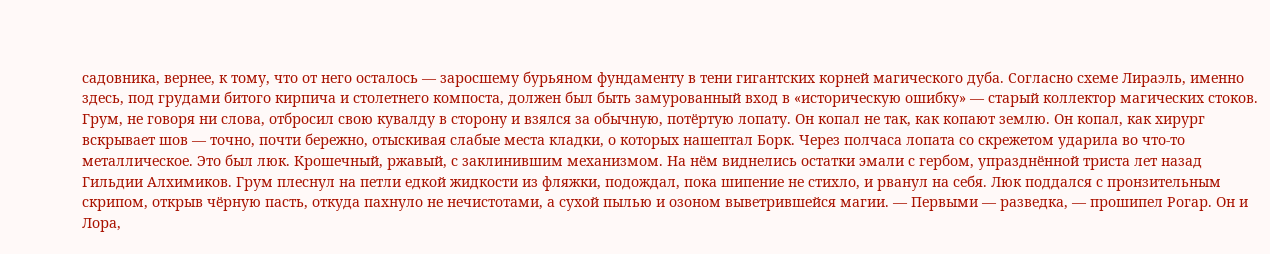садовника, вернее, к тому, что от него осталось — заросшему бурьяном фундаменту в тени гигантских корней магического дуба. Согласно схеме Лираэль, именно здесь, под грудами битого кирпича и столетнего компоста, должен был быть замурованный вход в «историческую ошибку» — старый коллектор магических стоков. Грум, не говоря ни слова, отбросил свою кувалду в сторону и взялся за обычную, потёртую лопату. Он копал не так, как копают землю. Он копал, как хирург вскрывает шов — точно, почти бережно, отыскивая слабые места кладки, о которых нашептал Борк. Через полчаса лопата со скрежетом ударила во что-то металлическое. Это был люк. Крошечный, ржавый, с заклинившим механизмом. На нём виднелись остатки эмали с гербом, упразднённой триста лет назад Гильдии Алхимиков. Грум плеснул на петли едкой жидкости из фляжки, подождал, пока шипение не стихло, и рванул на себя. Люк поддался с пронзительным скрипом, открыв чёрную пасть, откуда пахнуло не нечистотами, а сухой пылью и озоном выветрившейся магии. — Первыми — разведка, — прошипел Рогар. Он и Лора,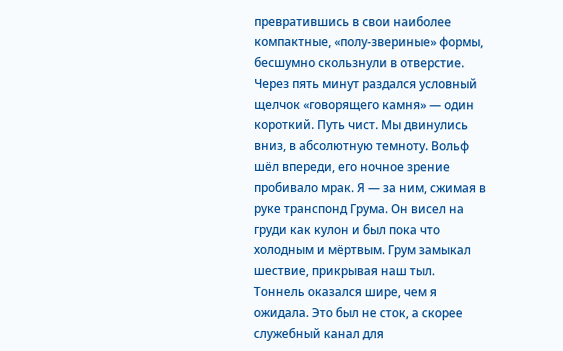превратившись в свои наиболее компактные, «полу-звериные» формы, бесшумно скользнули в отверстие. Через пять минут раздался условный щелчок «говорящего камня» — один короткий. Путь чист. Мы двинулись вниз, в абсолютную темноту. Вольф шёл впереди, его ночное зрение пробивало мрак. Я — за ним, сжимая в руке транспонд Грума. Он висел на груди как кулон и был пока что холодным и мёртвым. Грум замыкал шествие, прикрывая наш тыл. Тоннель оказался шире, чем я ожидала. Это был не сток, а скорее служебный канал для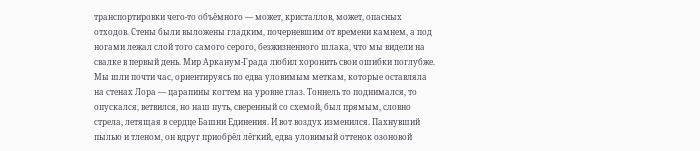транспортировки чего-то объёмного — может, кристаллов, может, опасных отходов. Стены были выложены гладким, почерневшим от времени камнем, а под ногами лежал слой того самого серого, безжизненного шлака, что мы видели на свалке в первый день. Мир Арканум-Града любил хоронить свои ошибки поглубже. Мы шли почти час, ориентируясь по едва уловимым меткам, которые оставляла на стенах Лора — царапины когтем на уровне глаз. Тоннель то поднимался, то опускался, ветвился, но наш путь, сверенный со схемой, был прямым, словно стрела, летящая в сердце Башни Единения. И вот воздух изменился. Пахнувший пылью и тленом, он вдруг приобрёл лёгкий, едва уловимый оттенок озоновой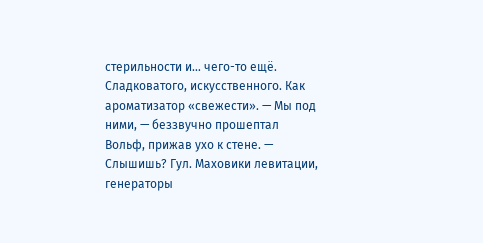стерильности и… чего-то ещё. Сладковатого, искусственного. Как ароматизатор «свежести». — Мы под ними, — беззвучно прошептал Вольф, прижав ухо к стене. — Слышишь? Гул. Маховики левитации, генераторы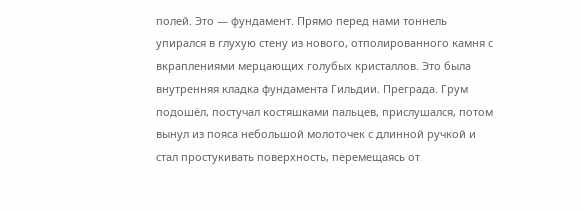полей. Это — фундамент. Прямо перед нами тоннель упирался в глухую стену из нового, отполированного камня с вкраплениями мерцающих голубых кристаллов. Это была внутренняя кладка фундамента Гильдии. Преграда. Грум подошёл, постучал костяшками пальцев, прислушался, потом вынул из пояса небольшой молоточек с длинной ручкой и стал простукивать поверхность, перемещаясь от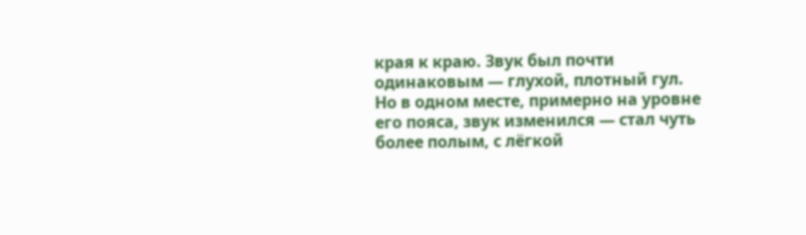края к краю. Звук был почти одинаковым — глухой, плотный гул. Но в одном месте, примерно на уровне его пояса, звук изменился — стал чуть более полым, с лёгкой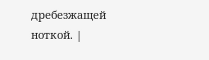дребезжащей ноткой. |